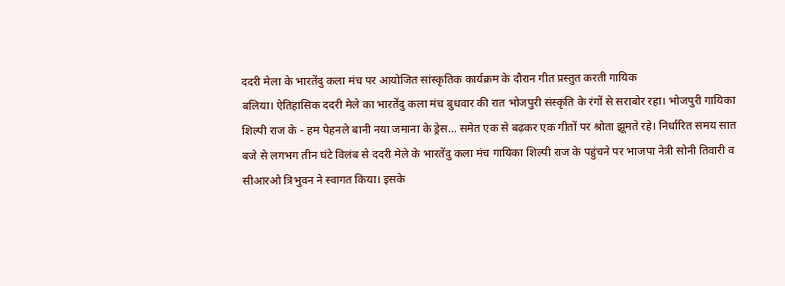ददरी मेला के भारतेंदु कला मंच पर आयोजित सांस्कृतिक कार्यक्रम के दौरान गीत प्रस्तुत करती गायिक
बलिया। ऐतिहासिक ददरी मेले का भारतेंदु कला मंच बुधवार की रात भोजपुरी संस्कृति के रंगों से सराबोर रहा। भोजपुरी गायिका शिल्पी राज के - हम पेहनले बानी नया जमाना के ड्रेस... समेत एक से बढ़कर एक गीतों पर श्रोता झूमते रहे। निर्धारित समय सात बजे से लगभग तीन घंटे विलंब से ददरी मेले के भारतेंदु कला मंच गायिका शिल्पी राज के पहुंचने पर भाजपा नेत्री सोनी तिवारी व सीआरओ त्रिभुवन ने स्वागत किया। इसके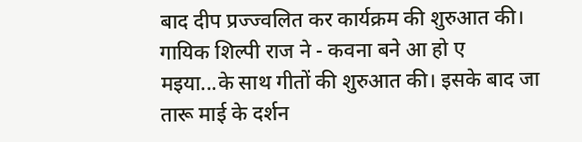बाद दीप प्रज्ज्वलित कर कार्यक्रम की शुरुआत की।
गायिक शिल्पी राज ने - कवना बने आ हो ए मइया...के साथ गीतों की शुरुआत की। इसके बाद जा तारू माई के दर्शन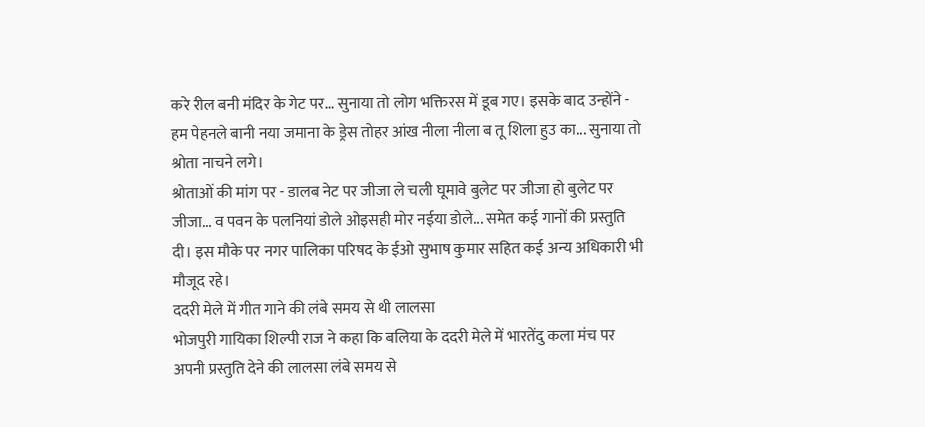करे रील बनी मंदिर के गेट पर... सुनाया तो लोग भक्तिरस में डूब गए। इसके बाद उन्होंने - हम पेहनले बानी नया जमाना के ड्रेस तोहर आंख नीला नीला ब तू शिला हुउ का... सुनाया तो श्रोता नाचने लगे।
श्रोताओं की मांग पर - डालब नेट पर जीजा ले चली घूमावे बुलेट पर जीजा हो बुलेट पर जीजा... व पवन के पलनियां डोले ओइसही मोर नईया डोले... समेत कई गानों की प्रस्तुति दी। इस मौके पर नगर पालिका परिषद के ईओ सुभाष कुमार सहित कई अन्य अधिकारी भी मौजूद रहे।
ददरी मेले में गीत गाने की लंबे समय से थी लालसा
भोजपुरी गायिका शिल्पी राज ने कहा कि बलिया के ददरी मेले में भारतेंदु कला मंच पर अपनी प्रस्तुति देने की लालसा लंबे समय से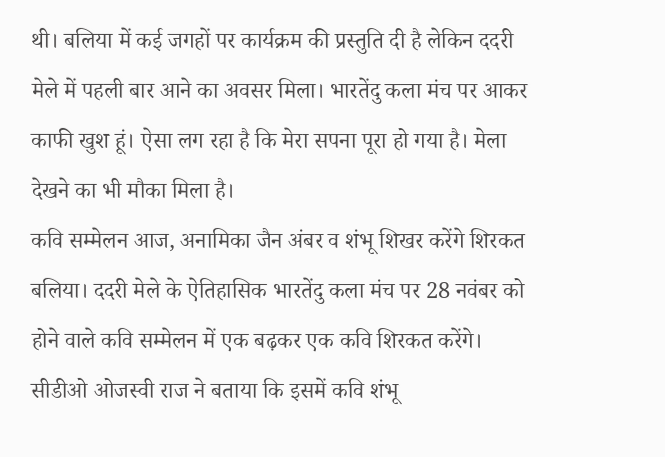थी। बलिया में कई जगहों पर कार्यक्रम की प्रस्तुति दी है लेकिन ददरी मेले में पहली बार आने का अवसर मिला। भारतेंदु कला मंच पर आकर काफी खुश हूं। ऐसा लग रहा है कि मेरा सपना पूरा हो गया है। मेला देखने का भी मौका मिला है।
कवि सम्मेलन आज, अनामिका जैन अंबर व शंभू शिखर करेंगे शिरकत
बलिया। ददरी मेले के ऐतिहासिक भारतेंदु कला मंच पर 28 नवंबर को होने वाले कवि सम्मेलन में एक बढ़कर एक कवि शिरकत करेंगे। सीडीओ ओजस्वी राज ने बताया कि इसमें कवि शंभू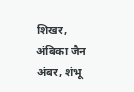शिखर, अंबिका जैन अंबर, शंभू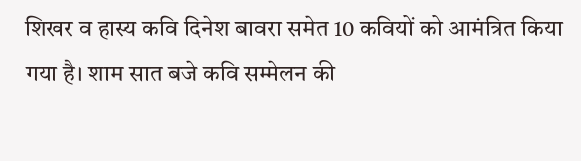शिखर व हास्य कवि दिनेश बावरा समेत 10 कवियों को आमंत्रित किया गया है। शाम सात बजे कवि सम्मेलन की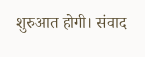शुरुआत होगी। संवाद